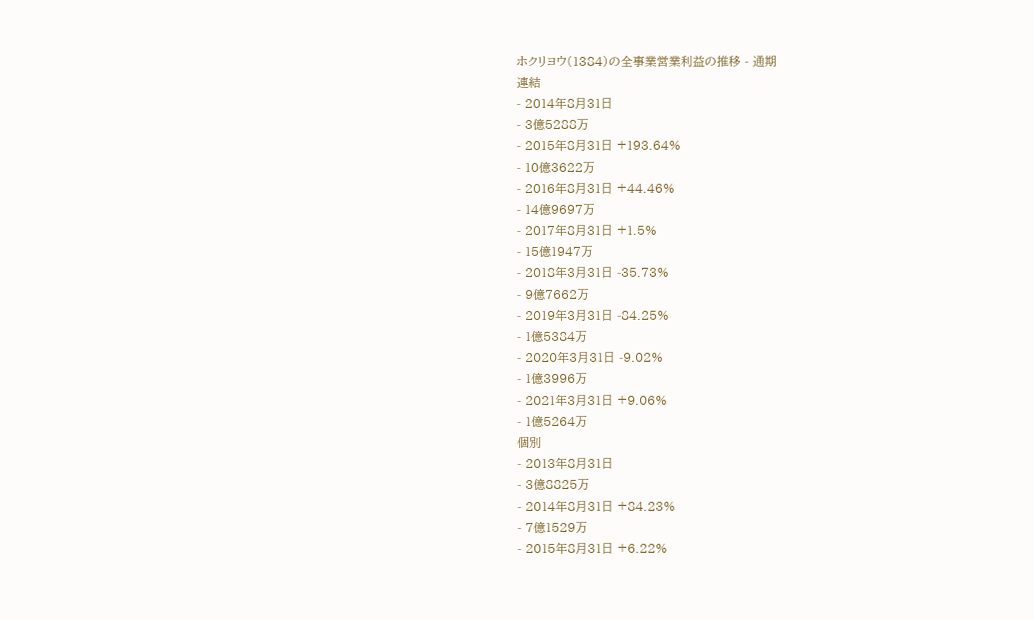ホクリヨウ(1384)の全事業営業利益の推移 - 通期
連結
- 2014年8月31日
- 3億5288万
- 2015年8月31日 +193.64%
- 10億3622万
- 2016年8月31日 +44.46%
- 14億9697万
- 2017年8月31日 +1.5%
- 15億1947万
- 2018年3月31日 -35.73%
- 9億7662万
- 2019年3月31日 -84.25%
- 1億5384万
- 2020年3月31日 -9.02%
- 1億3996万
- 2021年3月31日 +9.06%
- 1億5264万
個別
- 2013年8月31日
- 3億8825万
- 2014年8月31日 +84.23%
- 7億1529万
- 2015年8月31日 +6.22%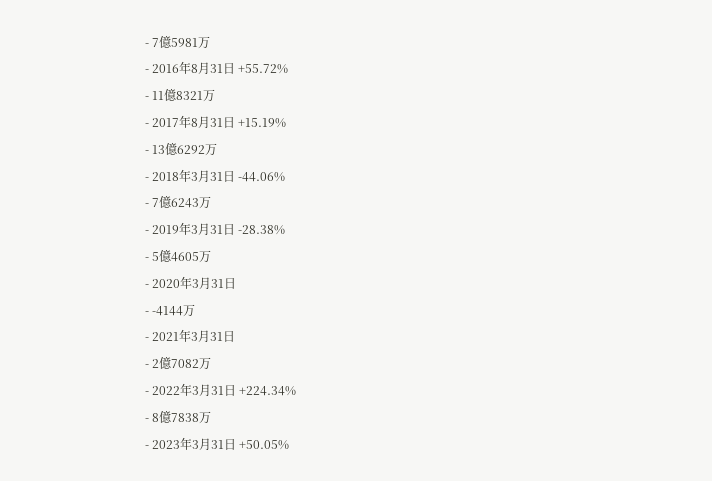- 7億5981万
- 2016年8月31日 +55.72%
- 11億8321万
- 2017年8月31日 +15.19%
- 13億6292万
- 2018年3月31日 -44.06%
- 7億6243万
- 2019年3月31日 -28.38%
- 5億4605万
- 2020年3月31日
- -4144万
- 2021年3月31日
- 2億7082万
- 2022年3月31日 +224.34%
- 8億7838万
- 2023年3月31日 +50.05%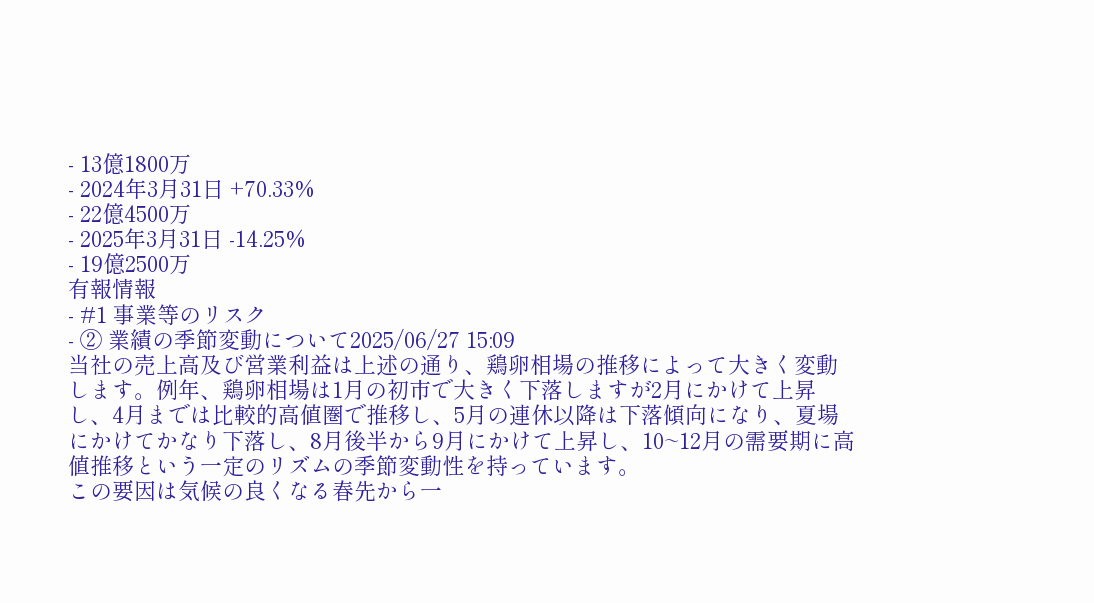- 13億1800万
- 2024年3月31日 +70.33%
- 22億4500万
- 2025年3月31日 -14.25%
- 19億2500万
有報情報
- #1 事業等のリスク
- ② 業績の季節変動について2025/06/27 15:09
当社の売上高及び営業利益は上述の通り、鶏卵相場の推移によって大きく変動します。例年、鶏卵相場は1月の初市で大きく下落しますが2月にかけて上昇し、4月までは比較的高値圏で推移し、5月の連休以降は下落傾向になり、夏場にかけてかなり下落し、8月後半から9月にかけて上昇し、10~12月の需要期に高値推移という一定のリズムの季節変動性を持っています。
この要因は気候の良くなる春先から一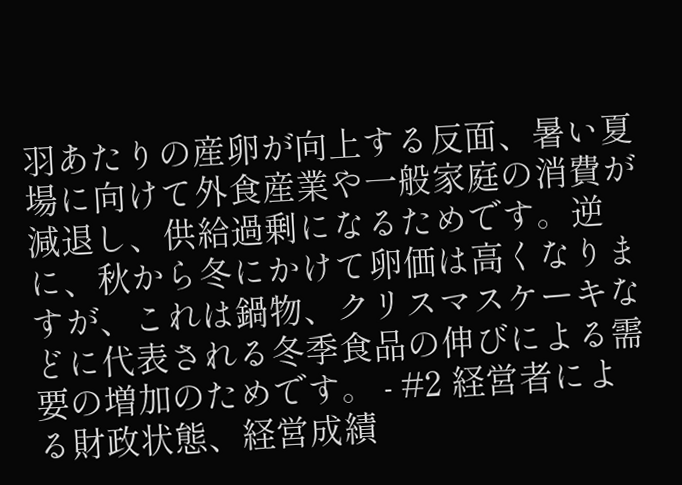羽あたりの産卵が向上する反面、暑い夏場に向けて外食産業や一般家庭の消費が減退し、供給過剰になるためです。逆に、秋から冬にかけて卵価は高くなりますが、これは鍋物、クリスマスケーキなどに代表される冬季食品の伸びによる需要の増加のためです。 - #2 経営者による財政状態、経営成績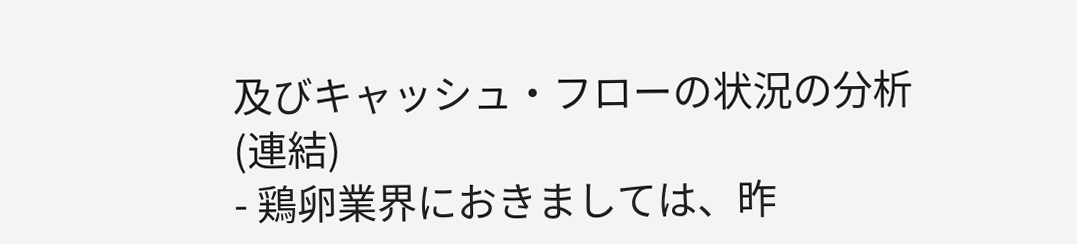及びキャッシュ・フローの状況の分析(連結)
- 鶏卵業界におきましては、昨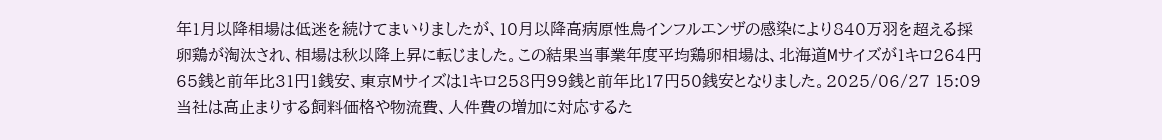年1月以降相場は低迷を続けてまいりましたが、10月以降高病原性鳥インフルエンザの感染により840万羽を超える採卵鶏が淘汰され、相場は秋以降上昇に転じました。この結果当事業年度平均鶏卵相場は、北海道Mサイズが1キロ264円65銭と前年比31円1銭安、東京Mサイズは1キロ258円99銭と前年比17円50銭安となりました。2025/06/27 15:09
当社は高止まりする飼料価格や物流費、人件費の増加に対応するた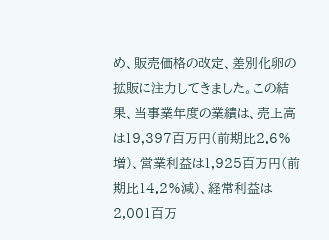め、販売価格の改定、差別化卵の拡販に注力してきました。この結果、当事業年度の業績は、売上高は19,397百万円(前期比2.6%増)、営業利益は1,925百万円(前期比14.2%減)、経常利益は2,001百万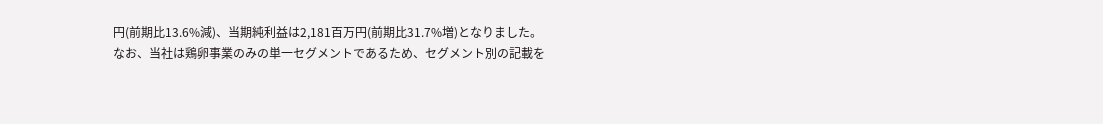円(前期比13.6%減)、当期純利益は2,181百万円(前期比31.7%増)となりました。
なお、当社は鶏卵事業のみの単一セグメントであるため、セグメント別の記載を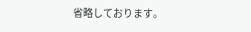省略しております。